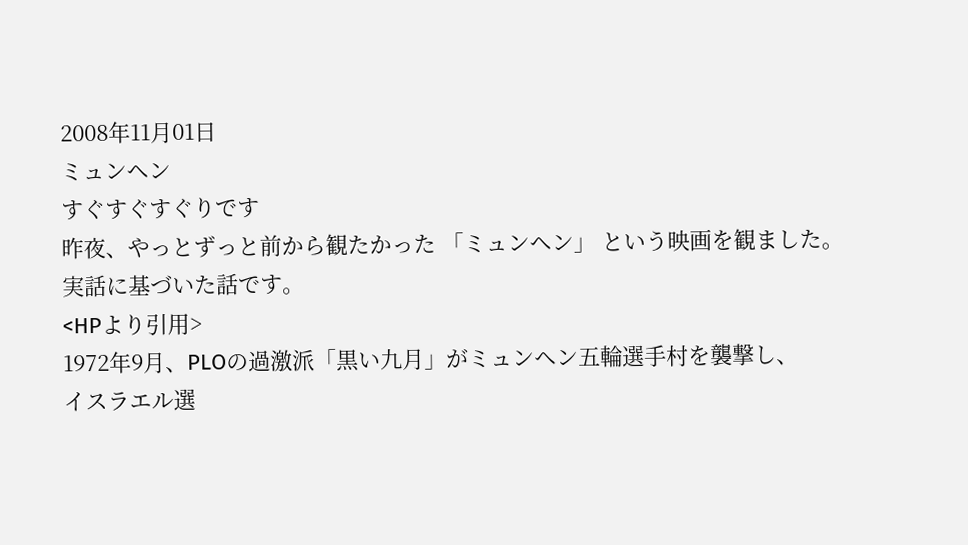2008年11月01日
ミュンヘン
すぐすぐすぐりです
昨夜、やっとずっと前から観たかった 「ミュンヘン」 という映画を観ました。
実話に基づいた話です。
<HPより引用>
1972年9月、PLOの過激派「黒い九月」がミュンヘン五輪選手村を襲撃し、
イスラエル選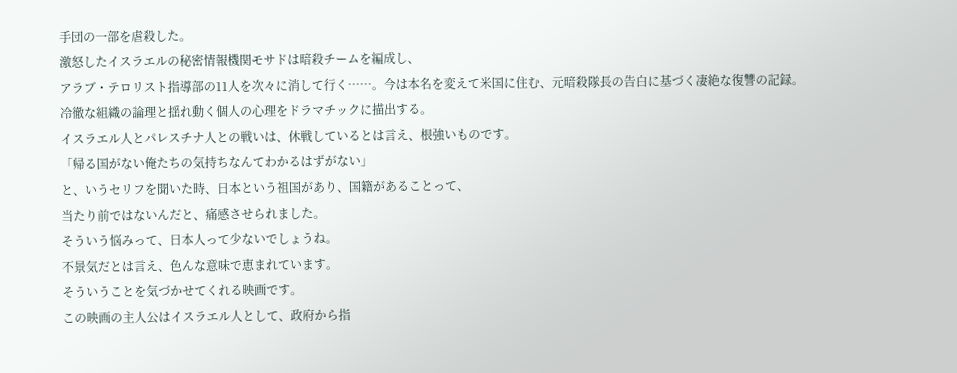手団の一部を虐殺した。
激怒したイスラエルの秘密情報機関モサドは暗殺チームを編成し、
アラブ・テロリスト指導部の11人を次々に消して行く……。今は本名を変えて米国に住む、元暗殺隊長の告白に基づく凄絶な復讐の記録。
冷徹な組織の論理と揺れ動く個人の心理をドラマチックに描出する。
イスラエル人とパレスチナ人との戦いは、休戦しているとは言え、根強いものです。
「帰る国がない俺たちの気持ちなんてわかるはずがない」
と、いうセリフを聞いた時、日本という祖国があり、国籍があることって、
当たり前ではないんだと、痛感させられました。
そういう悩みって、日本人って少ないでしょうね。
不景気だとは言え、色んな意味で恵まれています。
そういうことを気づかせてくれる映画です。
この映画の主人公はイスラエル人として、政府から指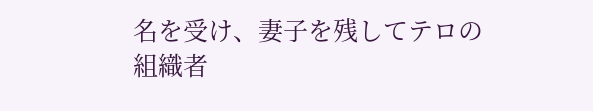名を受け、妻子を残してテロの組織者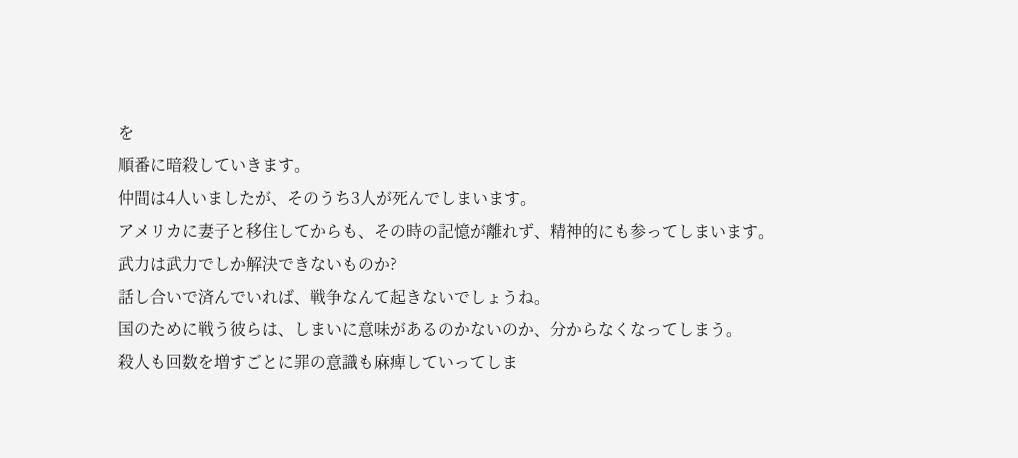を
順番に暗殺していきます。
仲間は4人いましたが、そのうち3人が死んでしまいます。
アメリカに妻子と移住してからも、その時の記憶が離れず、精神的にも参ってしまいます。
武力は武力でしか解決できないものか?
話し合いで済んでいれば、戦争なんて起きないでしょうね。
国のために戦う彼らは、しまいに意味があるのかないのか、分からなくなってしまう。
殺人も回数を増すごとに罪の意識も麻痺していってしま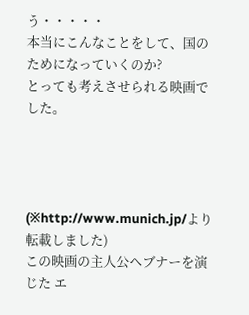う・・・・・
本当にこんなことをして、国のためになっていくのか?
とっても考えさせられる映画でした。




(※http://www.munich.jp/より転載しました)
この映画の主人公ヘブナーを演じた エ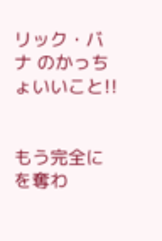リック・バナ のかっちょいいこと!!


もう完全に
を奪わ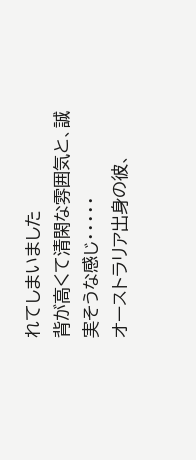れてしまいました
背が高くて清閑な雰囲気と、誠実そうな感じ・・・・・
オーストラリア出身の彼、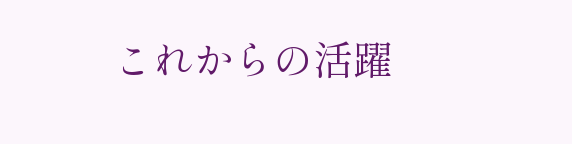これからの活躍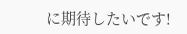に期待したいです!